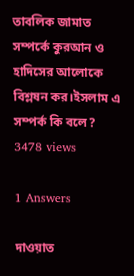তাবলিক জামাত সম্পর্কে কুরআন ও হাদিসের আলোকে বিশ্লষন কর।ইসলাম এ সম্পর্ক কি বলে?
3478 views

1 Answers

দাওয়াত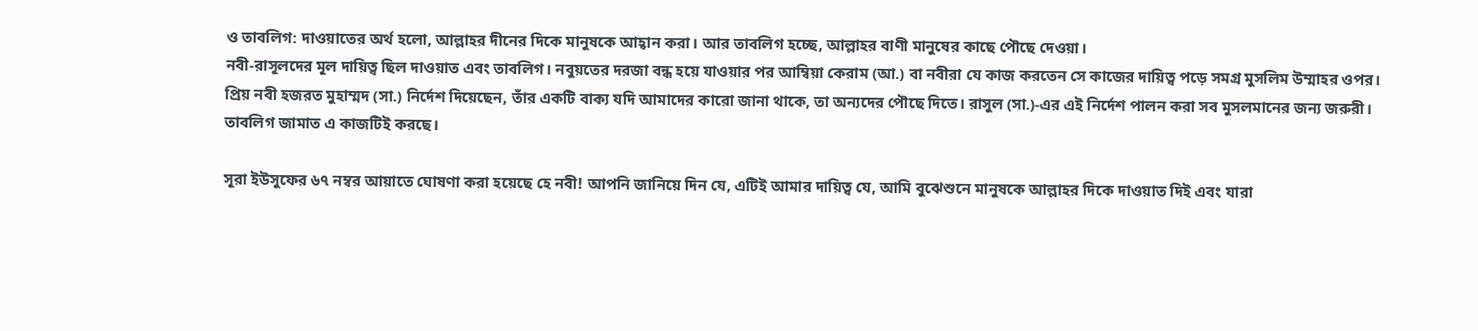ও তাবলিগ: দাওয়াতের অর্থ হলো, আল্লাহর দীনের দিকে মানুষকে আহ্বান করা। আর তাবলিগ হচ্ছে, আল্লাহর বাণী মানুষের কাছে পৌছে দেওয়া।
নবী-রাসূলদের মূল দায়িত্ব ছিল দাওয়াত এবং তাবলিগ। নবুয়তের দরজা বন্ধ হয়ে যাওয়ার পর আম্বিয়া কেরাম (আ.) বা নবীরা যে কাজ করতেন সে কাজের দায়িত্ব পড়ে সমগ্র মুসলিম উম্মাহর ওপর। প্রিয় নবী হজরত মুহাম্মদ (সা.) নির্দেশ দিয়েছেন, তাঁর একটি বাক্য যদি আমাদের কারো জানা থাকে, তা অন্যদের পৌছে দিতে। রাসুল (সা.)-এর এই নির্দেশ পালন করা সব মুসলমানের জন্য জরুরী। তাবলিগ জামাত এ কাজটিই করছে।

সূরা ইউসুফের ৬৭ নম্বর আয়াতে ঘোষণা করা হয়েছে হে নবী! আপনি জানিয়ে দিন যে, এটিই আমার দায়িত্ব যে, আমি বুঝেশুনে মানুষকে আল্লাহর দিকে দাওয়াত দিই এবং যারা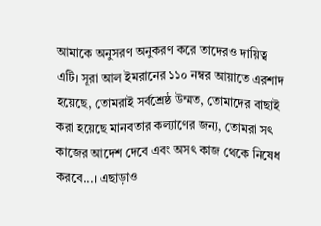আমাকে অনুসরণ অনুকরণ করে তাদেরও দায়িত্ব এটি। সূরা আল ইমরানের ১১০ নম্বর আয়াতে এরশাদ হয়েছে, তোমরাই সর্বশ্রেষ্ঠ উম্মত, তোমাদের বাছাই করা হয়েছে মানবতার কল্যাণের জন্য, তোমরা সৎ কাজের আদেশ দেবে এবং অসৎ কাজ থেকে নিষেধ করবে...। এছাড়াও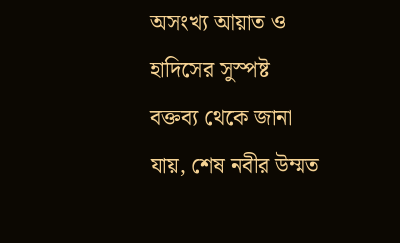অসংখ্য আয়াত ও হাদিসের সুস্পষ্ট বক্তব্য থেকে জানা যায়, শেষ নবীর উম্মত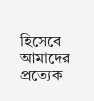হিসেবে আমাদের প্রত্যেক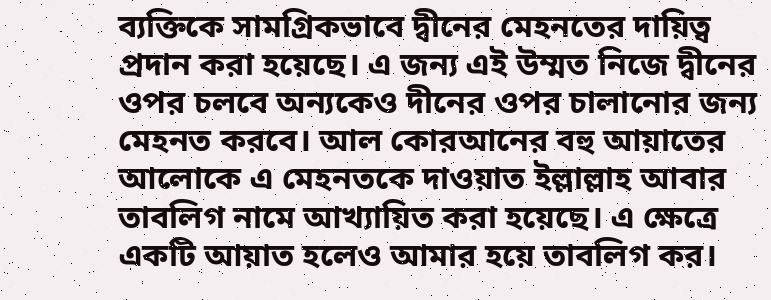ব্যক্তিকে সামগ্রিকভাবে দ্বীনের মেহনতের দায়িত্ব প্রদান করা হয়েছে। এ জন্য এই উম্মত নিজে দ্বীনের ওপর চলবে অন্যকেও দীনের ওপর চালানোর জন্য মেহনত করবে। আল কোরআনের বহু আয়াতের আলোকে এ মেহনতকে দাওয়াত ইল্লাল্লাহ আবার তাবলিগ নামে আখ্যায়িত করা হয়েছে। এ ক্ষেত্রে একটি আয়াত হলেও আমার হয়ে তাবলিগ কর।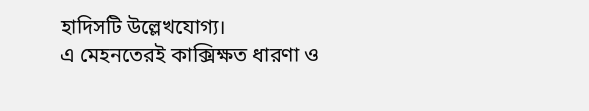হাদিসটি উল্লেখযোগ্য।
এ মেহনতেরই কাক্সিক্ষত ধারণা ও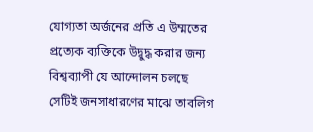যোগ্যতা অর্জনের প্রতি এ উম্মতের প্রত্যেক ব্যক্তিকে উদ্বুদ্ধ করার জন্য বিশ্বব্যাপী যে আন্দোলন চলছে সেটিই জনসাধারণের মাঝে তাবলিগ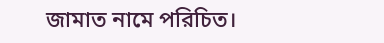জামাত নামে পরিচিত।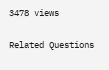3478 views

Related Questions